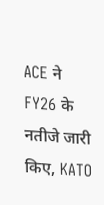ACE ने FY26 के नतीजे जारी किए, KATO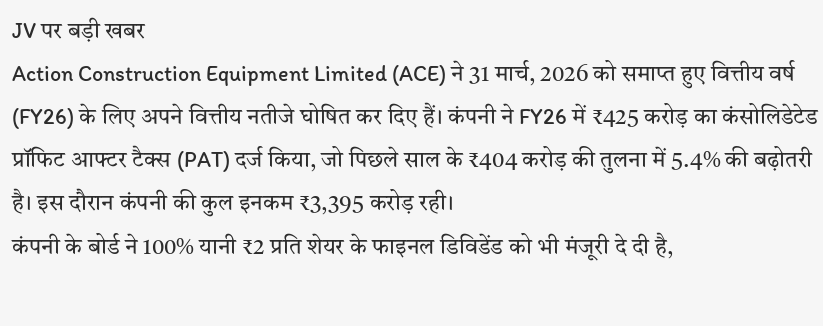JV पर बड़ी खबर
Action Construction Equipment Limited (ACE) ने 31 मार्च, 2026 को समाप्त हुए वित्तीय वर्ष (FY26) के लिए अपने वित्तीय नतीजे घोषित कर दिए हैं। कंपनी ने FY26 में ₹425 करोड़ का कंसोलिडेटेड प्रॉफिट आफ्टर टैक्स (PAT) दर्ज किया, जो पिछले साल के ₹404 करोड़ की तुलना में 5.4% की बढ़ोतरी है। इस दौरान कंपनी की कुल इनकम ₹3,395 करोड़ रही।
कंपनी के बोर्ड ने 100% यानी ₹2 प्रति शेयर के फाइनल डिविडेंड को भी मंजूरी दे दी है,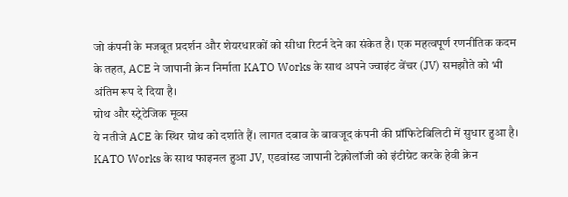जो कंपनी के मजबूत प्रदर्शन और शेयरधारकों को सीधा रिटर्न देने का संकेत है। एक महत्वपूर्ण रणनीतिक कदम के तहत, ACE ने जापानी क्रेन निर्माता KATO Works के साथ अपने ज्वाइंट वेंचर (JV) समझौते को भी अंतिम रूप दे दिया है।
ग्रोथ और स्ट्रेटेजिक मूव्स
ये नतीजे ACE के स्थिर ग्रोथ को दर्शाते हैं। लागत दबाव के बावजूद कंपनी की प्रॉफिटेबिलिटी में सुधार हुआ है। KATO Works के साथ फाइनल हुआ JV, एडवांस्ड जापानी टेक्नोलॉजी को इंटीग्रेट करके हेवी क्रेन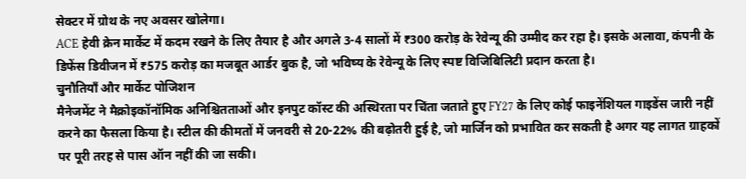सेक्टर में ग्रोथ के नए अवसर खोलेगा।
ACE हेवी क्रेन मार्केट में कदम रखने के लिए तैयार है और अगले 3-4 सालों में ₹300 करोड़ के रेवेन्यू की उम्मीद कर रहा है। इसके अलावा, कंपनी के डिफेंस डिवीजन में ₹575 करोड़ का मजबूत आर्डर बुक है, जो भविष्य के रेवेन्यू के लिए स्पष्ट विजिबिलिटी प्रदान करता है।
चुनौतियाँ और मार्केट पोजिशन
मैनेजमेंट ने मैक्रोइकॉनॉमिक अनिश्चितताओं और इनपुट कॉस्ट की अस्थिरता पर चिंता जताते हुए FY27 के लिए कोई फाइनेंशियल गाइडेंस जारी नहीं करने का फैसला किया है। स्टील की कीमतों में जनवरी से 20-22% की बढ़ोतरी हुई है, जो मार्जिन को प्रभावित कर सकती है अगर यह लागत ग्राहकों पर पूरी तरह से पास ऑन नहीं की जा सकी।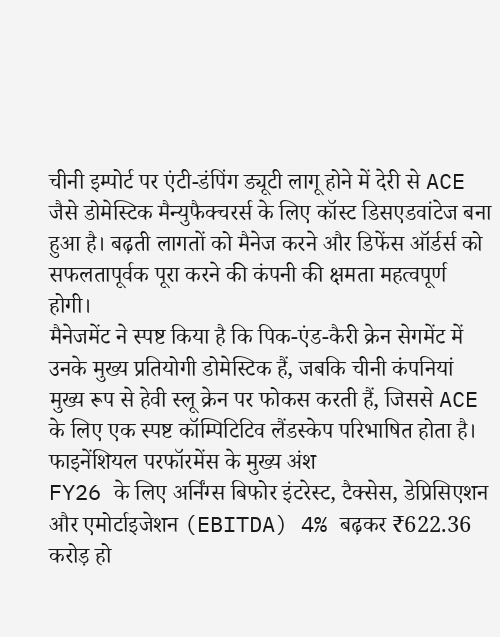चीनी इम्पोर्ट पर एंटी-डंपिंग ड्यूटी लागू होने में देरी से ACE जैसे डोमेस्टिक मैन्युफैक्चरर्स के लिए कॉस्ट डिसएडवांटेज बना हुआ है। बढ़ती लागतों को मैनेज करने और डिफेंस ऑर्डर्स को सफलतापूर्वक पूरा करने की कंपनी की क्षमता महत्वपूर्ण होगी।
मैनेजमेंट ने स्पष्ट किया है कि पिक-एंड-कैरी क्रेन सेगमेंट में उनके मुख्य प्रतियोगी डोमेस्टिक हैं, जबकि चीनी कंपनियां मुख्य रूप से हेवी स्लू क्रेन पर फोकस करती हैं, जिससे ACE के लिए एक स्पष्ट कॉम्पिटिटिव लैंडस्केप परिभाषित होता है।
फाइनेंशियल परफॉरमेंस के मुख्य अंश
FY26 के लिए अर्निंग्स बिफोर इंटरेस्ट, टैक्सेस, डेप्रिसिएशन और एमोर्टाइजेशन (EBITDA) 4% बढ़कर ₹622.36 करोड़ हो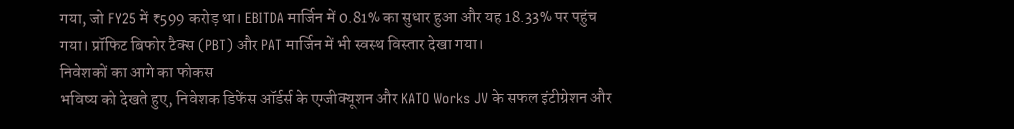गया, जो FY25 में ₹599 करोड़ था। EBITDA मार्जिन में 0.81% का सुधार हुआ और यह 18.33% पर पहुंच गया। प्रॉफिट बिफोर टैक्स (PBT) और PAT मार्जिन में भी स्वस्थ विस्तार देखा गया।
निवेशकों का आगे का फोकस
भविष्य को देखते हुए, निवेशक डिफेंस ऑर्डर्स के एग्जीक्यूशन और KATO Works JV के सफल इंटीग्रेशन और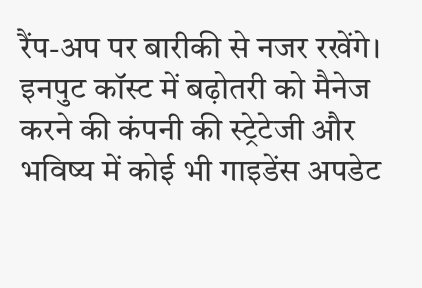रैंप-अप पर बारीकी से नजर रखेंगे। इनपुट कॉस्ट में बढ़ोतरी को मैनेज करने की कंपनी की स्ट्रेटेजी और भविष्य में कोई भी गाइडेंस अपडेट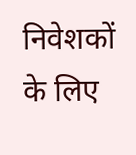निवेशकों के लिए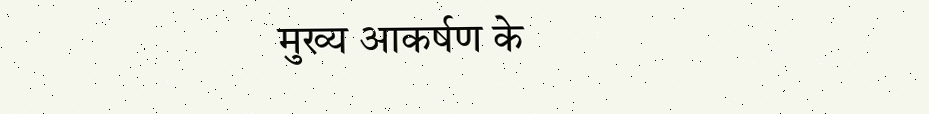मुख्य आकर्षण के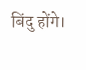बिंदु होंगे।